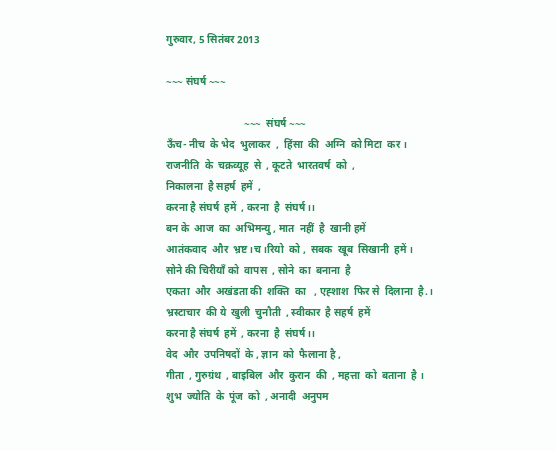गुरुवार, 5 सितंबर 2013

~~~ संघर्ष ~~~

                              ~~~  संघर्ष ~~~
ऊँच- नीच  के भेद  भुलाकर  ,  हिंसा  की  अग्नि  को मिटा  कर ।
राजनीति  के  चक्रव्यूह  से  , कूटते  भारतवर्ष  को  ,
निकालना  है सहर्ष  हमें  ,
करना है संघर्ष  हमें  , करना  है  संघर्ष ।।
बन के  आज  का  अभिमन्यु , मात  नहीं  है  खानी हमें
आतंकवाद  और  भ्रष्ट।च।रियो  को ,  सबक  खूब  सिखानी  हमें ।
सोने की चिरीयाँ को  वापस  , सोने  का  बनाना  है
एकता  और  अखंडता की  शक्ति  का   , एह्शाश  फिर से  दिलाना  है.।
भ्रस्टाचार  की ये  खुली  चुनौती  , स्वीकार  है सहर्ष  हमें
करना है संघर्ष  हमें  , करना  है  संघर्ष ।।
वेद  और  उपनिषदों  के , ज्ञान  को  फैलाना है ,
गीता  , गुरुग्रंथ  , बाइबिल  और  कुरान  की  , महत्ता  को  बताना  है ।
शुभ  ज्योति  के  पूंज  को  , अनादी  अनुपम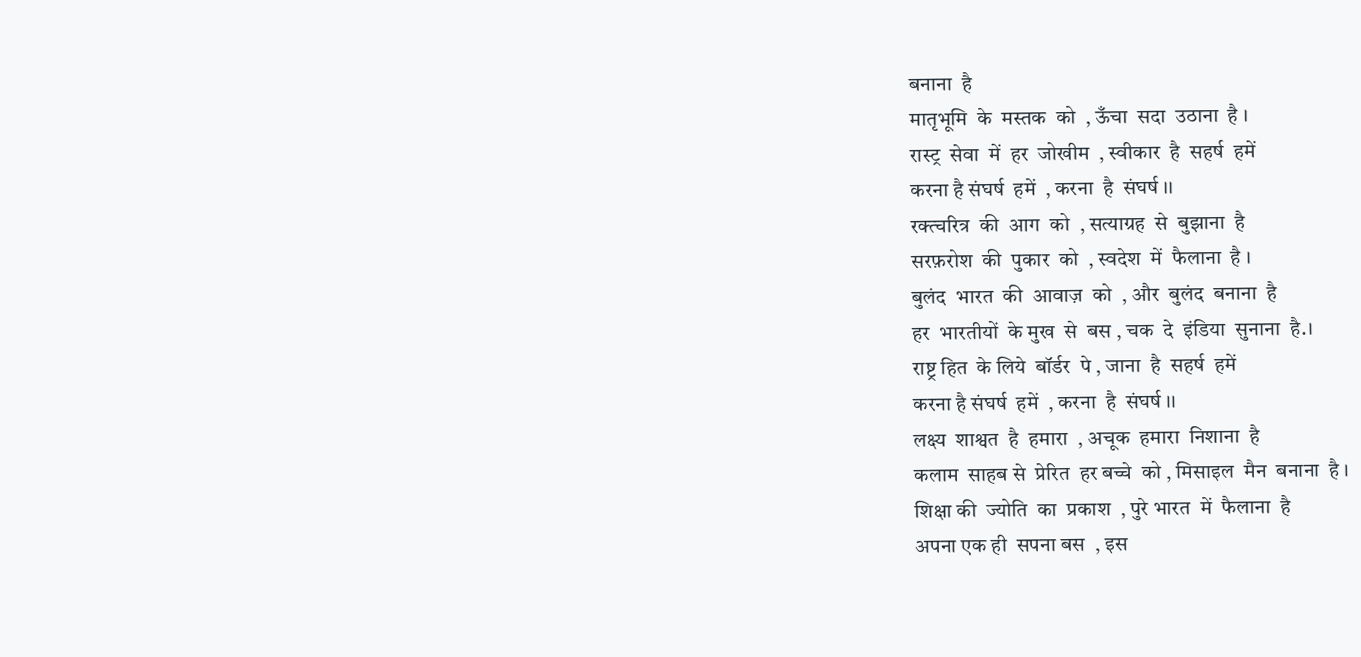बनाना  है
मातृभूमि  के  मस्तक  को  , ऊँचा  सदा  उठाना  है ।
रास्ट्र  सेवा  में  हर  जोखीम  , स्वीकार  है  सहर्ष  हमें
करना है संघर्ष  हमें  , करना  है  संघर्ष ।।
रक्त्चरित्र  की  आग  को  , सत्याग्रह  से  बुझाना  है
सरफ़रोश  की  पुकार  को  , स्वदेश  में  फैलाना  है ।
बुलंद  भारत  की  आवाज़  को  , और  बुलंद  बनाना  है
हर  भारतीयों  के मुख  से  बस , चक  दे  इंडिया  सुनाना  है.।
राष्ट्र हित  के लिये  बॉर्डर  पे , जाना  है  सहर्ष  हमें
करना है संघर्ष  हमें  , करना  है  संघर्ष ।।
लक्ष्य  शाश्वत  है  हमारा  , अचूक  हमारा  निशाना  है
कलाम  साहब से  प्रेरित  हर बच्चे  को , मिसाइल  मैन  बनाना  है ।
शिक्षा की  ज्योति  का  प्रकाश  , पुरे भारत  में  फैलाना  है
अपना एक ही  सपना बस  , इस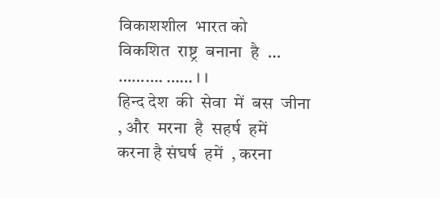विकाशशील  भारत को
विकशित  राष्ट्र  बनाना  है  … ………. …… । ।
हिन्द देश  की  सेवा  में  बस  जीना  , और  मरना  है  सहर्ष  हमें
करना है संघर्ष  हमें  , करना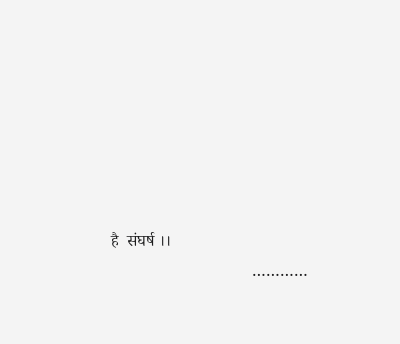है  संघर्ष ।।
                                  …………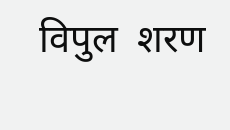विपुल  शरण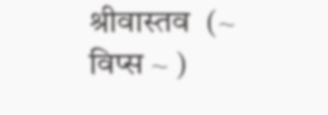श्रीवास्तव  (~ विप्स ~ )